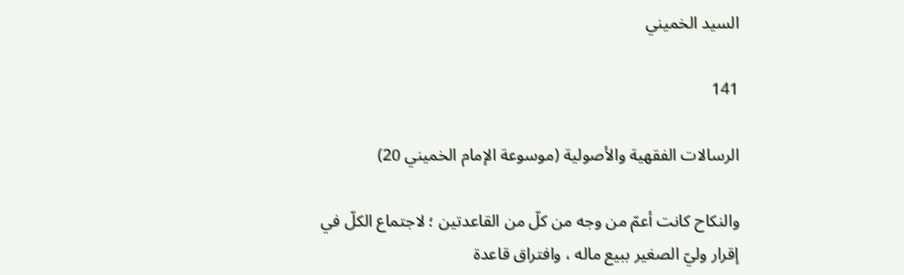السيد الخميني

141

الرسالات الفقهية والأصولية (موسوعة الإمام الخميني 20)

والنكاح كانت أعمّ من وجه من كلّ من القاعدتين ؛ لاجتماع الكلّ في إقرار وليّ الصغير ببيع ماله ، وافتراق قاعدة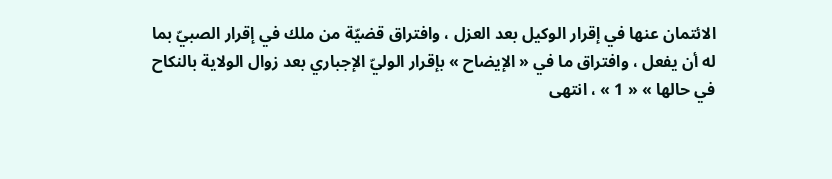الائتمان عنها في إقرار الوكيل بعد العزل ، وافتراق قضيّة من ملك في إقرار الصبيّ بما له أن يفعل ، وافتراق ما في « الإيضاح » بإقرار الوليّ الإجباري بعد زوال الولاية بالنكاح في حالها » « 1 » ، انتهى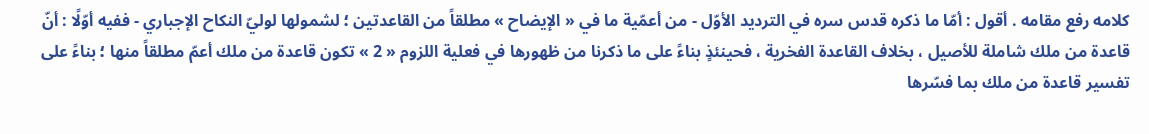كلامه رفع مقامه . أقول : أمّا ما ذكره قدس سره في الترديد الأوّل - من أعمّية ما في « الإيضاح » مطلقاً من القاعدتين ؛ لشمولها لوليّ النكاح الإجباري - ففيه أوّلًا : أنّ قاعدة من ملك شاملة للأصيل ، بخلاف القاعدة الفخرية ، فحينئذٍ بناءً على ما ذكرنا من ظهورها في فعلية اللزوم « 2 » تكون قاعدة من ملك أعمّ مطلقاً منها ؛ بناءً على تفسير قاعدة من ملك بما فسّرها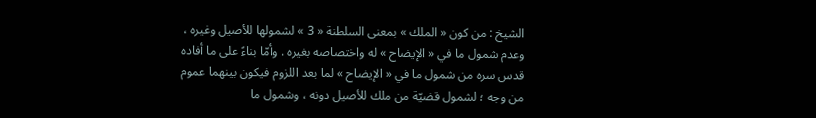الشيخ : من كون « الملك » بمعنى السلطنة « 3 » لشمولها للأصيل وغيره ، وعدم شمول ما في « الإيضاح » له واختصاصه بغيره . وأمّا بناءً على ما أفاده قدس سره من شمول ما في « الإيضاح » لما بعد اللزوم فيكون بينهما عموم من وجه ؛ لشمول قضيّة من ملك للأصيل دونه ، وشمول ما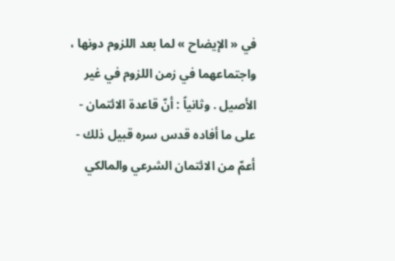في « الإيضاح » لما بعد اللزوم دونها ، واجتماعهما في زمن اللزوم في غير الأصيل . وثانياً : أنّ قاعدة الائتمان - على ما أفاده قدس سره قبيل ذلك - أعمّ من الائتمان الشرعي والمالكي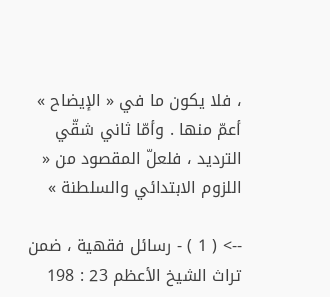، فلا يكون ما في « الإيضاح » أعمّ منها . وأمّا ثاني شقّي الترديد ، فلعلّ المقصود من « اللزوم الابتدائي والسلطنة »

--> ( 1 ) - رسائل فقهية ، ضمن تراث الشيخ الأعظم 23 : 198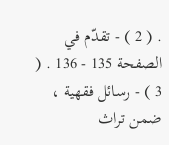. ( 2 ) - تقدّم في الصفحة 135 - 136 . ( 3 ) - رسائل فقهية ، ضمن تراث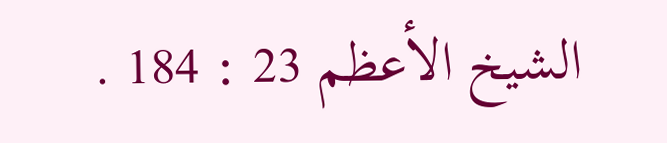الشيخ الأعظم 23 : 184 .